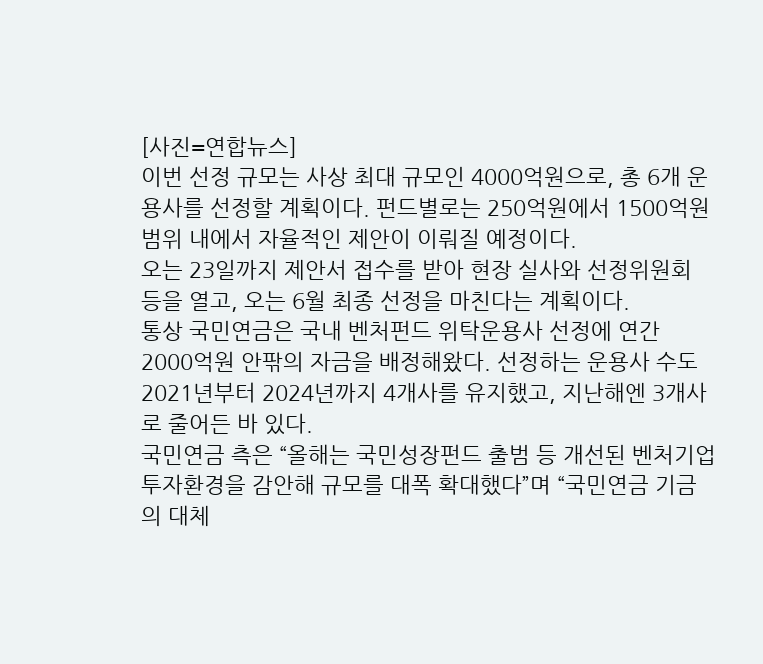[사진=연합뉴스]
이번 선정 규모는 사상 최대 규모인 4000억원으로, 총 6개 운용사를 선정할 계획이다. 펀드별로는 250억원에서 1500억원 범위 내에서 자율적인 제안이 이뤄질 예정이다.
오는 23일까지 제안서 접수를 받아 현장 실사와 선정위원회 등을 열고, 오는 6월 최종 선정을 마친다는 계획이다.
통상 국민연금은 국내 벤처펀드 위탁운용사 선정에 연간 2000억원 안팎의 자금을 배정해왔다. 선정하는 운용사 수도 2021년부터 2024년까지 4개사를 유지했고, 지난해엔 3개사로 줄어든 바 있다.
국민연금 측은 “올해는 국민성장펀드 출범 등 개선된 벤처기업 투자환경을 감안해 규모를 대폭 확대했다”며 “국민연금 기금의 대체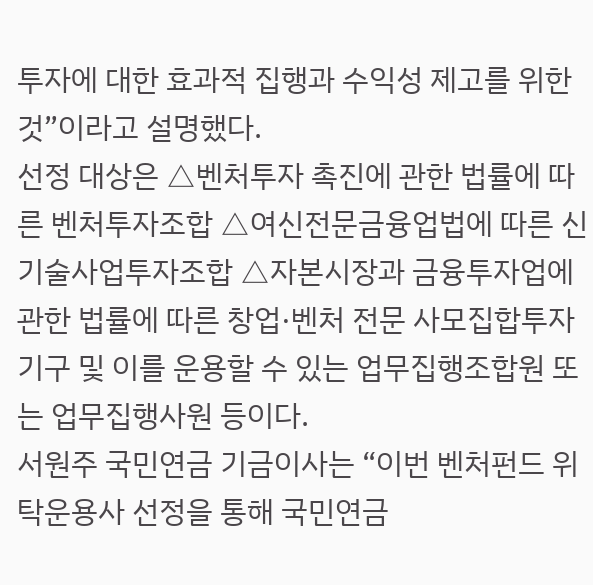투자에 대한 효과적 집행과 수익성 제고를 위한 것”이라고 설명했다.
선정 대상은 △벤처투자 촉진에 관한 법률에 따른 벤처투자조합 △여신전문금융업법에 따른 신기술사업투자조합 △자본시장과 금융투자업에 관한 법률에 따른 창업·벤처 전문 사모집합투자기구 및 이를 운용할 수 있는 업무집행조합원 또는 업무집행사원 등이다.
서원주 국민연금 기금이사는 “이번 벤처펀드 위탁운용사 선정을 통해 국민연금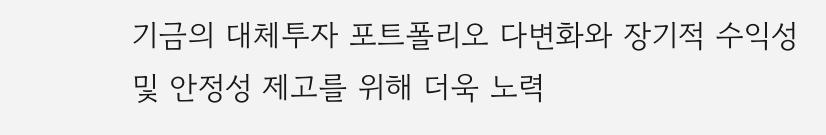기금의 대체투자 포트폴리오 다변화와 장기적 수익성 및 안정성 제고를 위해 더욱 노력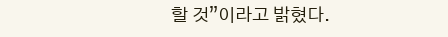할 것”이라고 밝혔다.